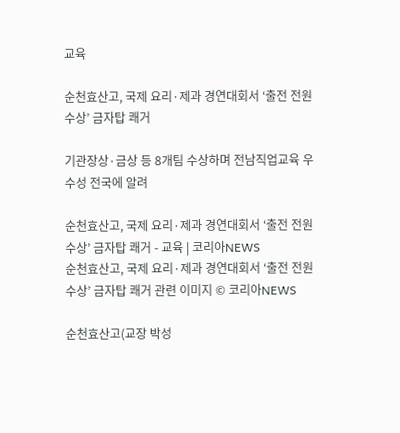교육

순천효산고, 국제 요리·제과 경연대회서 ‘출전 전원 수상’ 금자탑 쾌거

기관장상·금상 등 8개팀 수상하며 전남직업교육 우수성 전국에 알려

순천효산고, 국제 요리·제과 경연대회서 ‘출전 전원 수상’ 금자탑 쾌거 - 교육 | 코리아NEWS
순천효산고, 국제 요리·제과 경연대회서 ‘출전 전원 수상’ 금자탑 쾌거 관련 이미지 © 코리아NEWS

순천효산고(교장 박성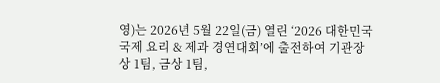영)는 2026년 5월 22일(금) 열린 ‘2026 대한민국 국제 요리 & 제과 경연대회’에 출전하여 기관장상 1팀, 금상 1팀,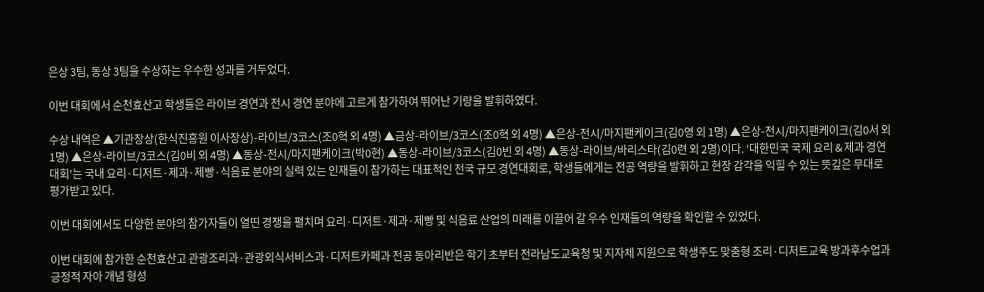은상 3팀, 동상 3팀을 수상하는 우수한 성과를 거두었다.

이번 대회에서 순천효산고 학생들은 라이브 경연과 전시 경연 분야에 고르게 참가하여 뛰어난 기량을 발휘하였다.

수상 내역은 ▲기관장상(한식진흥원 이사장상)-라이브/3코스(조0혁 외 4명) ▲금상-라이브/3코스(조0혁 외 4명) ▲은상-전시/마지팬케이크(김0영 외 1명) ▲은상-전시/마지팬케이크(김0서 외 1명) ▲은상-라이브/3코스(김0비 외 4명) ▲동상-전시/마지팬케이크(박0현) ▲동상-라이브/3코스(김0빈 외 4명) ▲동상-라이브/바리스타(김0련 외 2명)이다. ‘대한민국 국제 요리 & 제과 경연대회’는 국내 요리·디저트·제과·제빵·식음료 분야의 실력 있는 인재들이 참가하는 대표적인 전국 규모 경연대회로, 학생들에게는 전공 역량을 발휘하고 현장 감각을 익힐 수 있는 뜻깊은 무대로 평가받고 있다.

이번 대회에서도 다양한 분야의 참가자들이 열띤 경쟁을 펼치며 요리·디저트·제과·제빵 및 식음료 산업의 미래를 이끌어 갈 우수 인재들의 역량을 확인할 수 있었다.

이번 대회에 참가한 순천효산고 관광조리과·관광외식서비스과·디저트카페과 전공 동아리반은 학기 초부터 전라남도교육청 및 지자체 지원으로 학생주도 맞춤형 조리·디저트교육 방과후수업과 긍정적 자아 개념 형성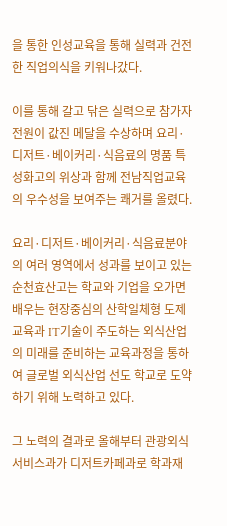을 통한 인성교육을 통해 실력과 건전한 직업의식을 키워나갔다.

이를 통해 갈고 닦은 실력으로 참가자 전원이 값진 메달을 수상하며 요리·디저트·베이커리·식음료의 명품 특성화고의 위상과 함께 전남직업교육의 우수성을 보여주는 쾌거를 올렸다.

요리·디저트·베이커리·식음료분야의 여러 영역에서 성과를 보이고 있는 순천효산고는 학교와 기업을 오가면 배우는 현장중심의 산학일체형 도제교육과 IT기술이 주도하는 외식산업의 미래를 준비하는 교육과정을 통하여 글로벌 외식산업 선도 학교로 도약하기 위해 노력하고 있다.

그 노력의 결과로 올해부터 관광외식서비스과가 디저트카페과로 학과재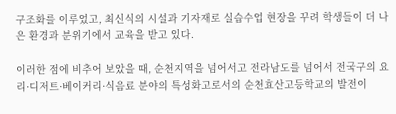구조화를 이루었고, 최신식의 시설과 기자재로 실습수업 현장을 꾸려 학생들이 더 나은 환경과 분위기에서 교육을 받고 있다.

이러한 점에 비추어 보았을 때, 순천지역을 넘어서고 전라남도를 넘어서 전국구의 요리·디저트·베이커리·식음료 분야의 특성화고로서의 순천효산고등학교의 발전이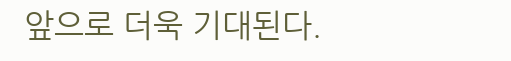앞으로 더욱 기대된다.